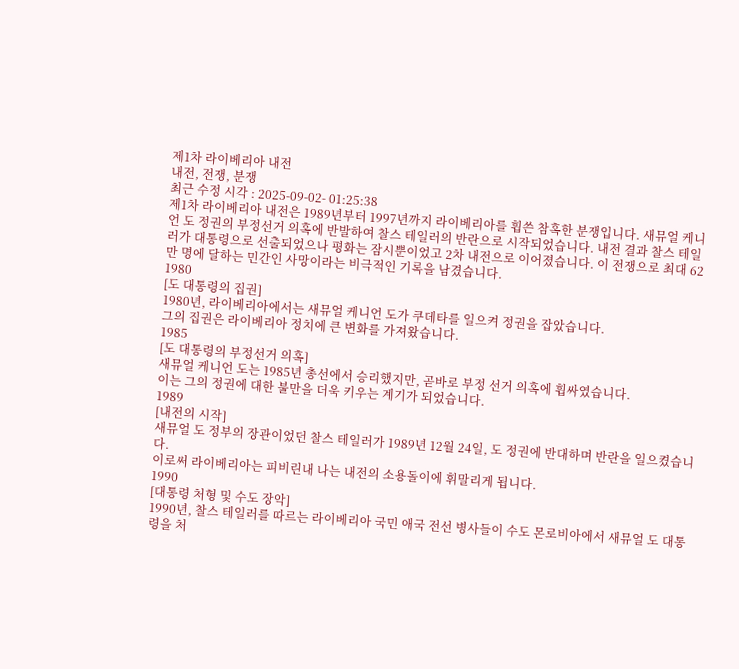제1차 라이베리아 내전
내전, 전쟁, 분쟁
최근 수정 시각 : 2025-09-02- 01:25:38
제1차 라이베리아 내전은 1989년부터 1997년까지 라이베리아를 휩쓴 참혹한 분쟁입니다. 새뮤얼 케니언 도 정권의 부정선거 의혹에 반발하여 찰스 테일러의 반란으로 시작되었습니다. 내전 결과 찰스 테일러가 대통령으로 선출되었으나 평화는 잠시뿐이었고 2차 내전으로 이어졌습니다. 이 전쟁으로 최대 62만 명에 달하는 민간인 사망이라는 비극적인 기록을 남겼습니다.
1980
[도 대통령의 집권]
1980년, 라이베리아에서는 새뮤얼 케니언 도가 쿠데타를 일으켜 정권을 잡았습니다.
그의 집권은 라이베리아 정치에 큰 변화를 가져왔습니다.
1985
[도 대통령의 부정선거 의혹]
새뮤얼 케니언 도는 1985년 총선에서 승리했지만, 곧바로 부정 선거 의혹에 휩싸였습니다.
이는 그의 정권에 대한 불만을 더욱 키우는 계기가 되었습니다.
1989
[내전의 시작]
새뮤얼 도 정부의 장관이었던 찰스 테일러가 1989년 12월 24일, 도 정권에 반대하며 반란을 일으켰습니다.
이로써 라이베리아는 피비린내 나는 내전의 소용돌이에 휘말리게 됩니다.
1990
[대통령 처형 및 수도 장악]
1990년, 찰스 테일러를 따르는 라이베리아 국민 애국 전선 병사들이 수도 몬로비아에서 새뮤얼 도 대통령을 처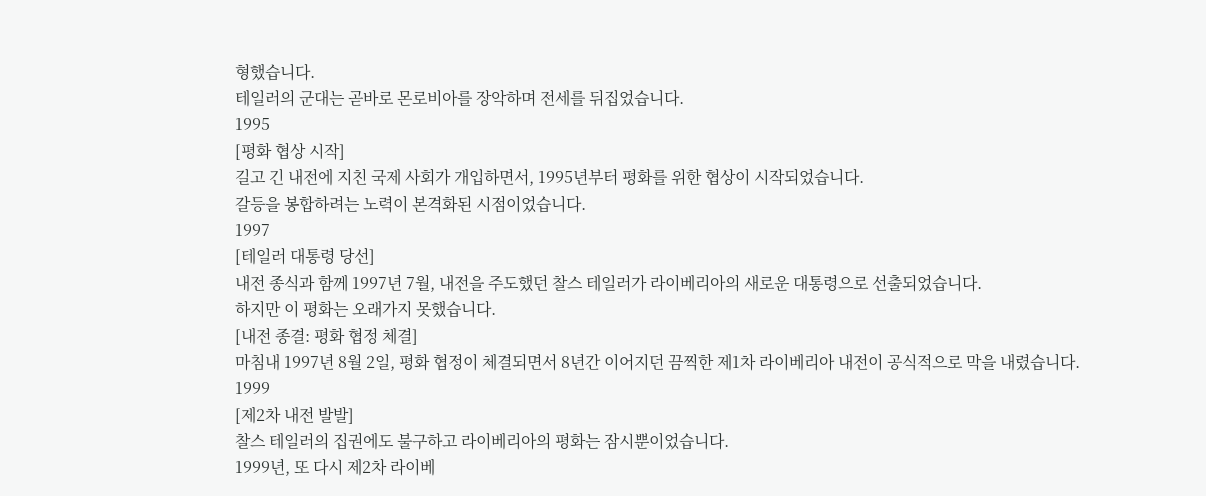형했습니다.
테일러의 군대는 곧바로 몬로비아를 장악하며 전세를 뒤집었습니다.
1995
[평화 협상 시작]
길고 긴 내전에 지친 국제 사회가 개입하면서, 1995년부터 평화를 위한 협상이 시작되었습니다.
갈등을 봉합하려는 노력이 본격화된 시점이었습니다.
1997
[테일러 대통령 당선]
내전 종식과 함께 1997년 7월, 내전을 주도했던 찰스 테일러가 라이베리아의 새로운 대통령으로 선출되었습니다.
하지만 이 평화는 오래가지 못했습니다.
[내전 종결: 평화 협정 체결]
마침내 1997년 8월 2일, 평화 협정이 체결되면서 8년간 이어지던 끔찍한 제1차 라이베리아 내전이 공식적으로 막을 내렸습니다.
1999
[제2차 내전 발발]
찰스 테일러의 집권에도 불구하고 라이베리아의 평화는 잠시뿐이었습니다.
1999년, 또 다시 제2차 라이베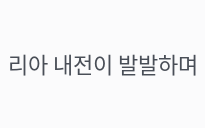리아 내전이 발발하며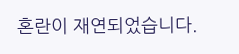혼란이 재연되었습니다.